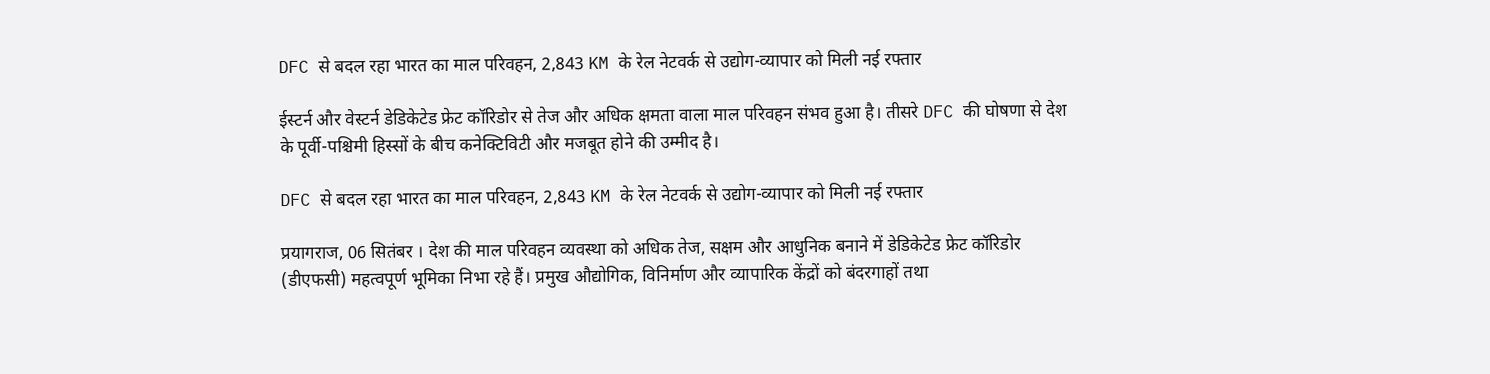DFC से बदल रहा भारत का माल परिवहन, 2,843 KM के रेल नेटवर्क से उद्योग-व्यापार को मिली नई रफ्तार

ईस्टर्न और वेस्टर्न डेडिकेटेड फ्रेट कॉरिडोर से तेज और अधिक क्षमता वाला माल परिवहन संभव हुआ है। तीसरे DFC की घोषणा से देश के पूर्वी-पश्चिमी हिस्सों के बीच कनेक्टिविटी और मजबूत होने की उम्मीद है।

DFC से बदल रहा भारत का माल परिवहन, 2,843 KM के रेल नेटवर्क से उद्योग-व्यापार को मिली नई रफ्तार

प्रयागराज, 06 सितंबर । देश की माल परिवहन व्यवस्था को अधिक तेज, सक्षम और आधुनिक बनाने में डेडिकेटेड फ्रेट कॉरिडोर (डीएफसी) महत्वपूर्ण भूमिका निभा रहे हैं। प्रमुख औद्योगिक, विनिर्माण और व्यापारिक केंद्रों को बंदरगाहों तथा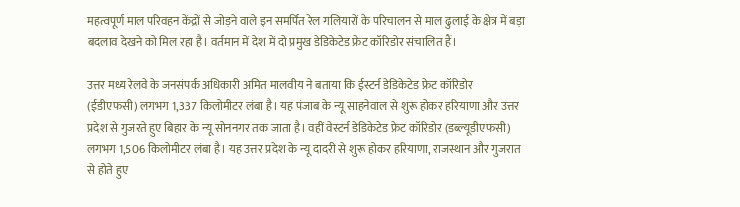महत्वपूर्ण माल परिवहन केंद्रों से जोड़ने वाले इन समर्पित रेल गलियारों के परिचालन से माल ढुलाई के क्षेत्र में बड़ा बदलाव देखने को मिल रहा है। वर्तमान में देश में दो प्रमुख डेडिकेटेड फ्रेट कॉरिडोर संचालित हैं।

उत्तर मध्य रेलवे के जनसंपर्क अधिकारी अमित मालवीय ने बताया कि ईस्टर्न डेडिकेटेड फ्रेट कॉरिडोर (ईडीएफसी) लगभग 1,337 किलोमीटर लंबा है। यह पंजाब के न्यू साहनेवाल से शुरू होकर हरियाणा और उत्तर प्रदेश से गुजरते हुए बिहार के न्यू सोननगर तक जाता है। वहीं वेस्टर्न डेडिकेटेड फ्रेट कॉरिडोर (डब्ल्यूडीएफसी) लगभग 1,506 किलोमीटर लंबा है। यह उत्तर प्रदेश के न्यू दादरी से शुरू होकर हरियाणा, राजस्थान और गुजरात से होते हुए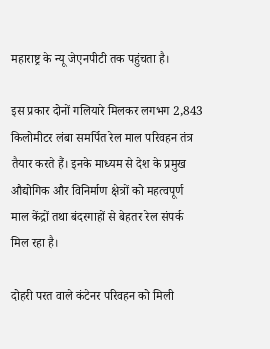महाराष्ट्र के न्यू जेएनपीटी तक पहुंचता है।

इस प्रकार दोनों गलियारे मिलकर लगभग 2,843 किलोमीटर लंबा समर्पित रेल माल परिवहन तंत्र तैयार करते हैं। इनके माध्यम से देश के प्रमुख औद्योगिक और विनिर्माण क्षेत्रों को महत्वपूर्ण माल केंद्रों तथा बंदरगाहों से बेहतर रेल संपर्क मिल रहा है।

दोहरी परत वाले कंटेनर परिवहन को मिली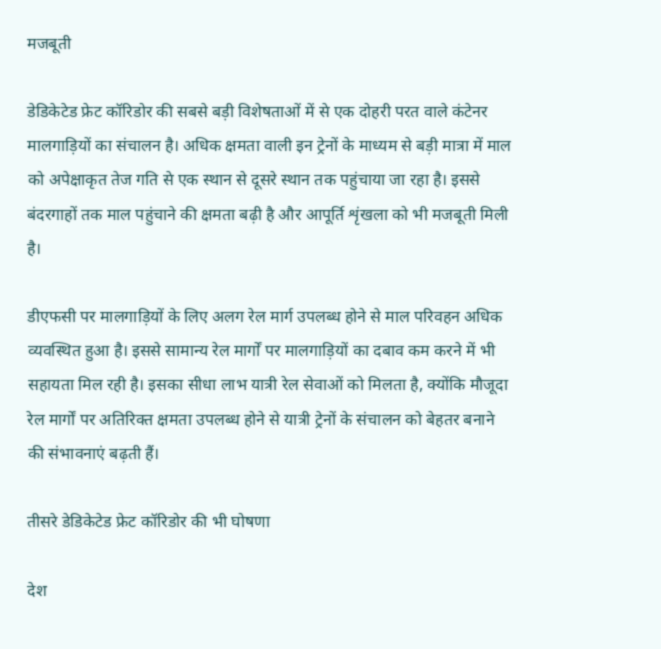मजबूती

डेडिकेटेड फ्रेट कॉरिडोर की सबसे बड़ी विशेषताओं में से एक दोहरी परत वाले कंटेनर मालगाड़ियों का संचालन है। अधिक क्षमता वाली इन ट्रेनों के माध्यम से बड़ी मात्रा में माल को अपेक्षाकृत तेज गति से एक स्थान से दूसरे स्थान तक पहुंचाया जा रहा है। इससे बंदरगाहों तक माल पहुंचाने की क्षमता बढ़ी है और आपूर्ति शृंखला को भी मजबूती मिली है।

डीएफसी पर मालगाड़ियों के लिए अलग रेल मार्ग उपलब्ध होने से माल परिवहन अधिक व्यवस्थित हुआ है। इससे सामान्य रेल मार्गों पर मालगाड़ियों का दबाव कम करने में भी सहायता मिल रही है। इसका सीधा लाभ यात्री रेल सेवाओं को मिलता है, क्योंकि मौजूदा रेल मार्गों पर अतिरिक्त क्षमता उपलब्ध होने से यात्री ट्रेनों के संचालन को बेहतर बनाने की संभावनाएं बढ़ती हैं।

तीसरे डेडिकेटेड फ्रेट कॉरिडोर की भी घोषणा

देश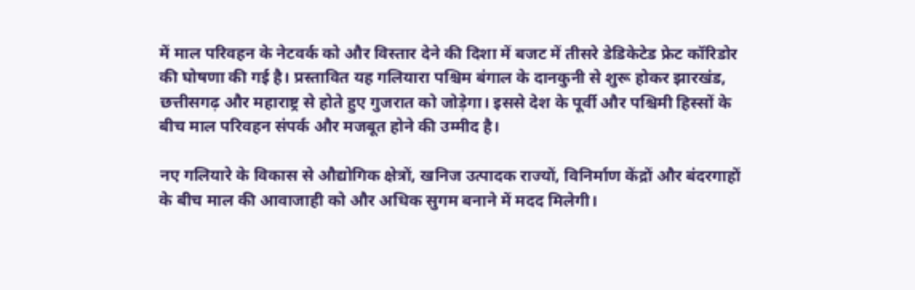में माल परिवहन के नेटवर्क को और विस्तार देने की दिशा में बजट में तीसरे डेडिकेटेड फ्रेट कॉरिडोर की घोषणा की गई है। प्रस्तावित यह गलियारा पश्चिम बंगाल के दानकुनी से शुरू होकर झारखंड, छत्तीसगढ़ और महाराष्ट्र से होते हुए गुजरात को जोड़ेगा। इससे देश के पूर्वी और पश्चिमी हिस्सों के बीच माल परिवहन संपर्क और मजबूत होने की उम्मीद है।

नए गलियारे के विकास से औद्योगिक क्षेत्रों, खनिज उत्पादक राज्यों, विनिर्माण केंद्रों और बंदरगाहों के बीच माल की आवाजाही को और अधिक सुगम बनाने में मदद मिलेगी।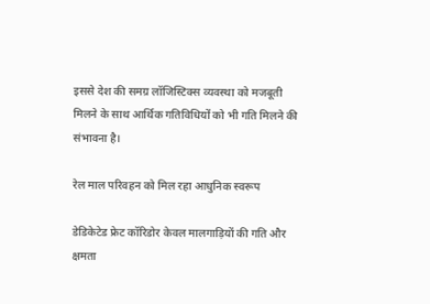इससे देश की समग्र लॉजिस्टिक्स व्यवस्था को मजबूती मिलने के साथ आर्थिक गतिविधियों को भी गति मिलने की संभावना है।

रेल माल परिवहन को मिल रहा आधुनिक स्वरूप

डेडिकेटेड फ्रेट कॉरिडोर केवल मालगाड़ियों की गति और क्षमता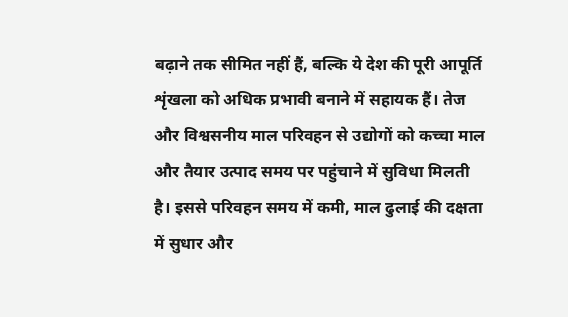बढ़ाने तक सीमित नहीं हैं, बल्कि ये देश की पूरी आपूर्ति शृंखला को अधिक प्रभावी बनाने में सहायक हैं। तेज और विश्वसनीय माल परिवहन से उद्योगों को कच्चा माल और तैयार उत्पाद समय पर पहुंचाने में सुविधा मिलती है। इससे परिवहन समय में कमी, माल ढुलाई की दक्षता में सुधार और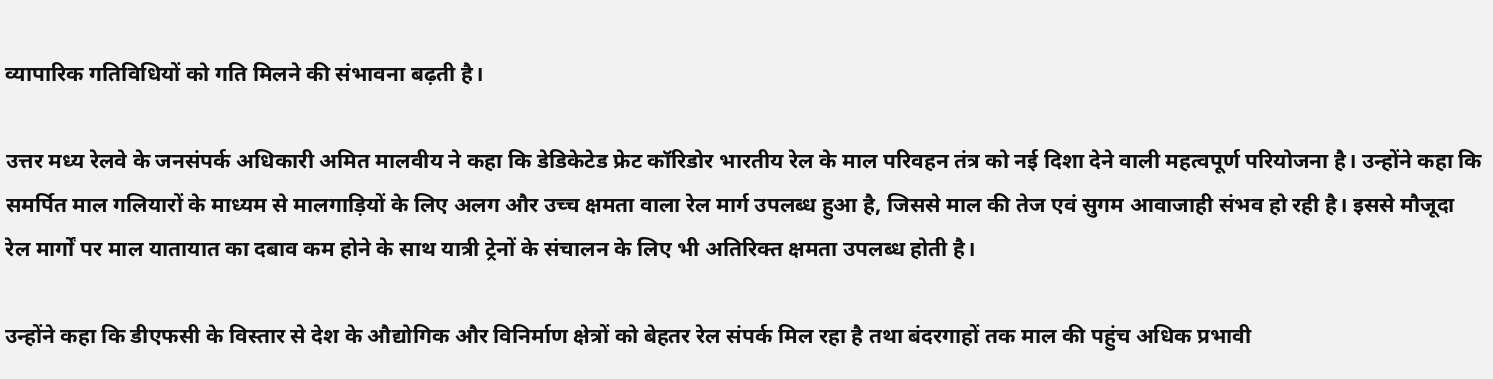व्यापारिक गतिविधियों को गति मिलने की संभावना बढ़ती है।

उत्तर मध्य रेलवे के जनसंपर्क अधिकारी अमित मालवीय ने कहा कि डेडिकेटेड फ्रेट कॉरिडोर भारतीय रेल के माल परिवहन तंत्र को नई दिशा देने वाली महत्वपूर्ण परियोजना है। उन्होंने कहा कि समर्पित माल गलियारों के माध्यम से मालगाड़ियों के लिए अलग और उच्च क्षमता वाला रेल मार्ग उपलब्ध हुआ है, जिससे माल की तेज एवं सुगम आवाजाही संभव हो रही है। इससे मौजूदा रेल मार्गों पर माल यातायात का दबाव कम होने के साथ यात्री ट्रेनों के संचालन के लिए भी अतिरिक्त क्षमता उपलब्ध होती है।

उन्होंने कहा कि डीएफसी के विस्तार से देश के औद्योगिक और विनिर्माण क्षेत्रों को बेहतर रेल संपर्क मिल रहा है तथा बंदरगाहों तक माल की पहुंच अधिक प्रभावी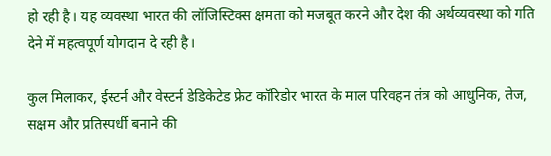हो रही है। यह व्यवस्था भारत की लॉजिस्टिक्स क्षमता को मजबूत करने और देश की अर्थव्यवस्था को गति देने में महत्वपूर्ण योगदान दे रही है।

कुल मिलाकर, ईस्टर्न और वेस्टर्न डेडिकेटेड फ्रेट कॉरिडोर भारत के माल परिवहन तंत्र को आधुनिक, तेज, सक्षम और प्रतिस्पर्धी बनाने की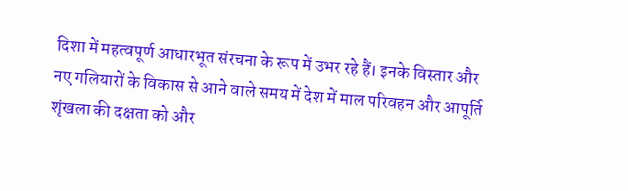दिशा में महत्वपूर्ण आधारभूत संरचना के रूप में उभर रहे हैं। इनके विस्तार और नए गलियारों के विकास से आने वाले समय में देश में माल परिवहन और आपूर्ति शृंखला की दक्षता को और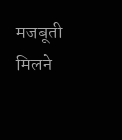मजबूती मिलने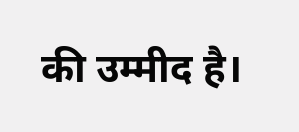की उम्मीद है।